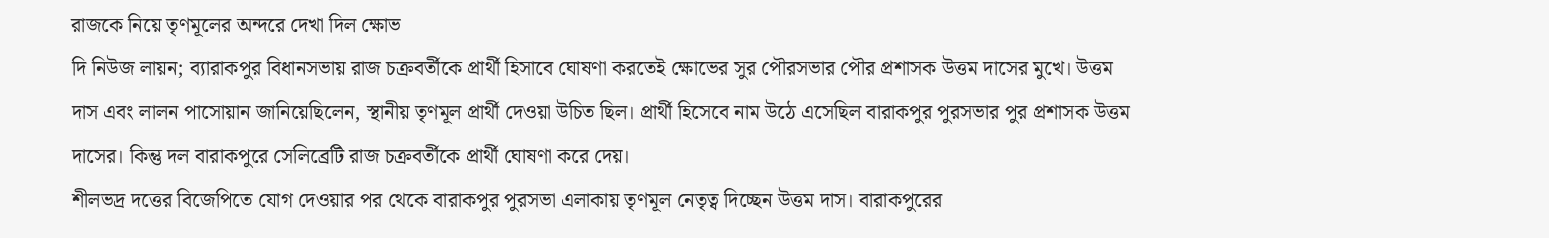রাজকে নিয়ে তৃণমূলের অন্দরে দেখা দিল ক্ষোভ
দি নিউজ লায়ন; ব্যারাকপুর বিধানসভায় রাজ চক্রবর্তীকে প্রার্থী হিসাবে ঘোষণা করতেই ক্ষোভের সুর পৌরসভার পৌর প্রশাসক উত্তম দাসের মুখে। উত্তম দাস এবং লালন পাসোয়ান জানিয়েছিলেন, স্থানীয় তৃণমূল প্রার্থী দেওয়া উচিত ছিল। প্রার্থী হিসেবে নাম উঠে এসেছিল বারাকপুর পুরসভার পুর প্রশাসক উত্তম দাসের। কিন্তু দল বারাকপুরে সেলিব্রেটি রাজ চক্রবর্তীকে প্রার্থী ঘোষণা করে দেয়।
শীলভদ্র দত্তের বিজেপিতে যোগ দেওয়ার পর থেকে বারাকপুর পুরসভা এলাকায় তৃণমূল নেতৃত্ব দিচ্ছেন উত্তম দাস। বারাকপুরের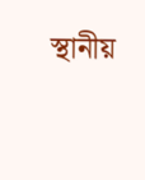স্থানীয়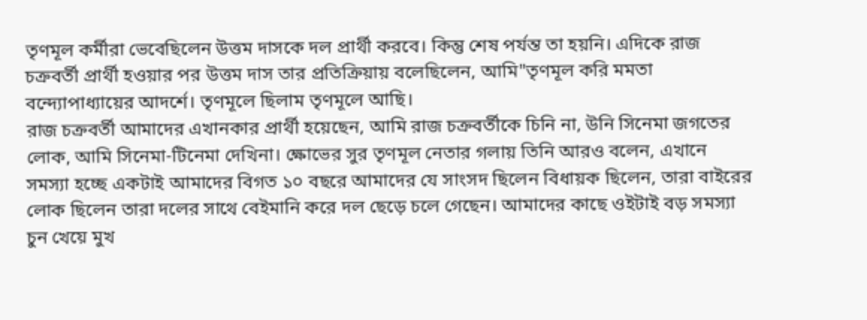তৃণমূল কর্মীরা ভেবেছিলেন উত্তম দাসকে দল প্রার্থী করবে। কিন্তু শেষ পর্যন্ত তা হয়নি। এদিকে রাজ চক্রবর্তী প্রার্থী হওয়ার পর উত্তম দাস তার প্রতিক্রিয়ায় বলেছিলেন, আমি"তৃণমূল করি মমতা বন্দ্যোপাধ্যায়ের আদর্শে। তৃণমূলে ছিলাম তৃণমূলে আছি।
রাজ চক্রবর্তী আমাদের এখানকার প্রার্থী হয়েছেন, আমি রাজ চক্রবর্তীকে চিনি না, উনি সিনেমা জগতের লোক, আমি সিনেমা-টিনেমা দেখিনা। ক্ষোভের সুর তৃণমূল নেতার গলায় তিনি আরও বলেন, এখানে সমস্যা হচ্ছে একটাই আমাদের বিগত ১০ বছরে আমাদের যে সাংসদ ছিলেন বিধায়ক ছিলেন, তারা বাইরের লোক ছিলেন তারা দলের সাথে বেইমানি করে দল ছেড়ে চলে গেছেন। আমাদের কাছে ওইটাই বড় সমস্যা চুন খেয়ে মুখ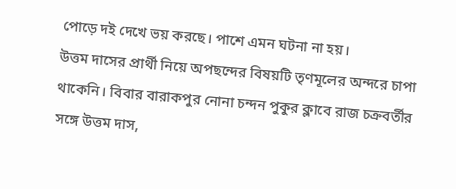পোড়ে দই দেখে ভয় করছে। পাশে এমন ঘটনা না হয়।
উত্তম দাসের প্রার্থী নিয়ে অপছন্দের বিষয়টি তৃণমূলের অন্দরে চাপা থাকেনি। বিবার বারাকপুর নোনা চন্দন পুকুর ক্লাবে রাজ চক্রবর্তীর সঙ্গে উত্তম দাস,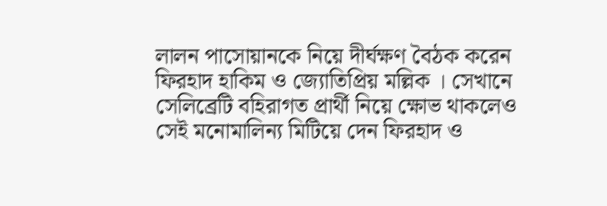লালন পাসোয়ানকে নিয়ে দীর্ঘক্ষণ বৈঠক করেন ফিরহাদ হাকিম ও জ্যোতিপ্রিয় মল্লিক । সেখানে সেলিব্রেটি বহিরাগত প্রার্থী নিয়ে ক্ষোভ থাকলেও সেই মনোমালিন্য মিটিয়ে দেন ফিরহাদ ও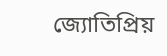জ্যোতিপ্রিয়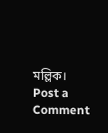মল্লিক।
Post a Comment